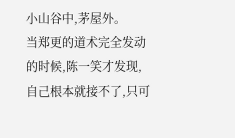小山谷中,茅屋外。
当郑更的道术完全发动的时候,陈一笑才发现,自己根本就接不了,只可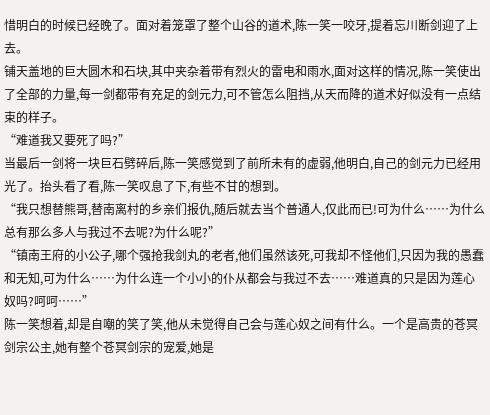惜明白的时候已经晚了。面对着笼罩了整个山谷的道术,陈一笑一咬牙,提着忘川断剑迎了上去。
铺天盖地的巨大圆木和石块,其中夹杂着带有烈火的雷电和雨水,面对这样的情况,陈一笑使出了全部的力量,每一剑都带有充足的剑元力,可不管怎么阻挡,从天而降的道术好似没有一点结束的样子。
“难道我又要死了吗?”
当最后一剑将一块巨石劈碎后,陈一笑感觉到了前所未有的虚弱,他明白,自己的剑元力已经用光了。抬头看了看,陈一笑叹息了下,有些不甘的想到。
“我只想替熊哥,替南离村的乡亲们报仇,随后就去当个普通人,仅此而已!可为什么……为什么总有那么多人与我过不去呢?为什么呢?”
“镇南王府的小公子,哪个强抢我剑丸的老者,他们虽然该死,可我却不怪他们,只因为我的愚蠢和无知,可为什么……为什么连一个小小的仆从都会与我过不去……难道真的只是因为莲心奴吗?呵呵……”
陈一笑想着,却是自嘲的笑了笑,他从未觉得自己会与莲心奴之间有什么。一个是高贵的苍冥剑宗公主,她有整个苍冥剑宗的宠爱,她是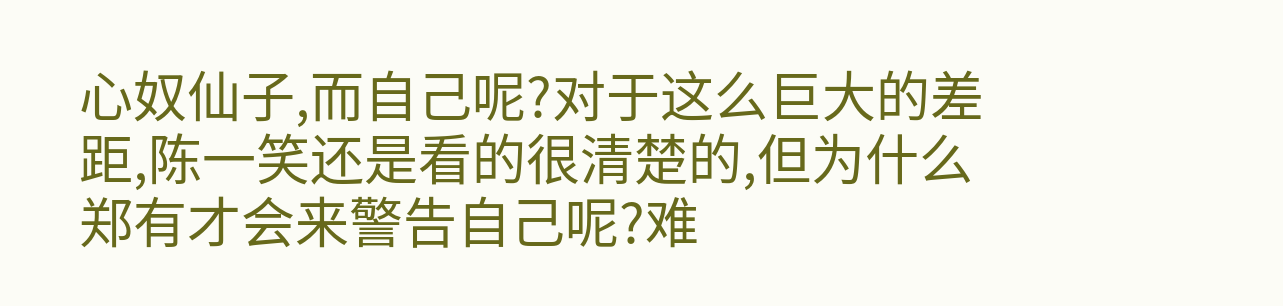心奴仙子,而自己呢?对于这么巨大的差距,陈一笑还是看的很清楚的,但为什么郑有才会来警告自己呢?难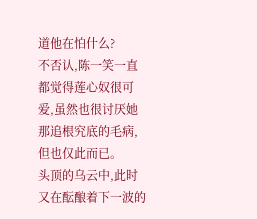道他在怕什么?
不否认,陈一笑一直都觉得莲心奴很可爱,虽然也很讨厌她那追根究底的毛病,但也仅此而已。
头顶的乌云中,此时又在酝酿着下一波的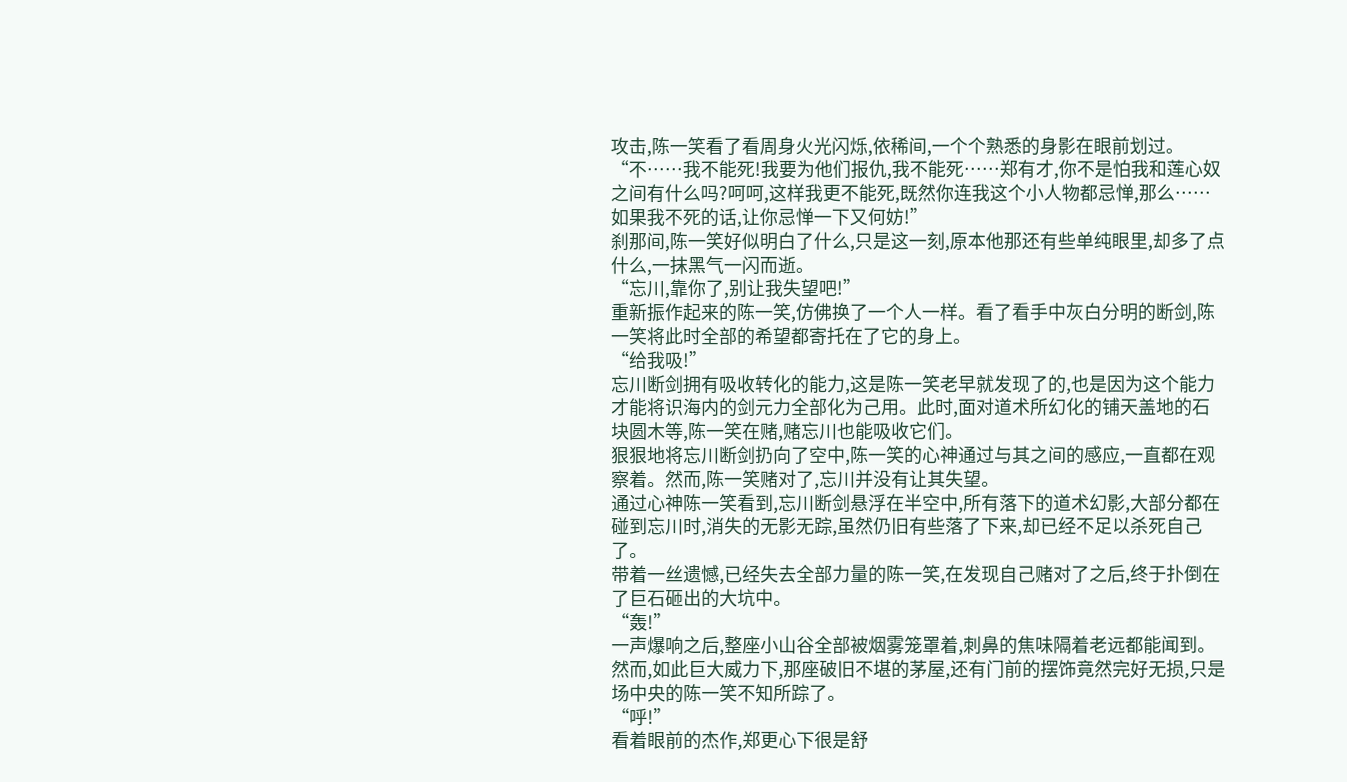攻击,陈一笑看了看周身火光闪烁,依稀间,一个个熟悉的身影在眼前划过。
“不……我不能死!我要为他们报仇,我不能死……郑有才,你不是怕我和莲心奴之间有什么吗?呵呵,这样我更不能死,既然你连我这个小人物都忌惮,那么……如果我不死的话,让你忌惮一下又何妨!”
刹那间,陈一笑好似明白了什么,只是这一刻,原本他那还有些单纯眼里,却多了点什么,一抹黑气一闪而逝。
“忘川,靠你了,别让我失望吧!”
重新振作起来的陈一笑,仿佛换了一个人一样。看了看手中灰白分明的断剑,陈一笑将此时全部的希望都寄托在了它的身上。
“给我吸!”
忘川断剑拥有吸收转化的能力,这是陈一笑老早就发现了的,也是因为这个能力才能将识海内的剑元力全部化为己用。此时,面对道术所幻化的铺天盖地的石块圆木等,陈一笑在赌,赌忘川也能吸收它们。
狠狠地将忘川断剑扔向了空中,陈一笑的心神通过与其之间的感应,一直都在观察着。然而,陈一笑赌对了,忘川并没有让其失望。
通过心神陈一笑看到,忘川断剑悬浮在半空中,所有落下的道术幻影,大部分都在碰到忘川时,消失的无影无踪,虽然仍旧有些落了下来,却已经不足以杀死自己了。
带着一丝遗憾,已经失去全部力量的陈一笑,在发现自己赌对了之后,终于扑倒在了巨石砸出的大坑中。
“轰!”
一声爆响之后,整座小山谷全部被烟雾笼罩着,刺鼻的焦味隔着老远都能闻到。然而,如此巨大威力下,那座破旧不堪的茅屋,还有门前的摆饰竟然完好无损,只是场中央的陈一笑不知所踪了。
“呼!”
看着眼前的杰作,郑更心下很是舒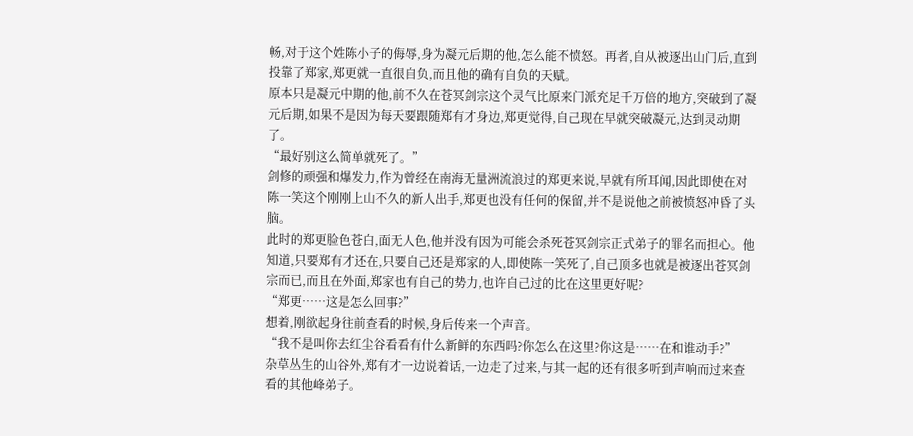畅,对于这个姓陈小子的侮辱,身为凝元后期的他,怎么能不愤怒。再者,自从被逐出山门后,直到投靠了郑家,郑更就一直很自负,而且他的确有自负的天赋。
原本只是凝元中期的他,前不久在苍冥剑宗这个灵气比原来门派充足千万倍的地方,突破到了凝元后期,如果不是因为每天要跟随郑有才身边,郑更觉得,自己现在早就突破凝元,达到灵动期了。
“最好别这么简单就死了。”
剑修的顽强和爆发力,作为曾经在南海无量洲流浪过的郑更来说,早就有所耳闻,因此即使在对陈一笑这个刚刚上山不久的新人出手,郑更也没有任何的保留,并不是说他之前被愤怒冲昏了头脑。
此时的郑更脸色苍白,面无人色,他并没有因为可能会杀死苍冥剑宗正式弟子的罪名而担心。他知道,只要郑有才还在,只要自己还是郑家的人,即使陈一笑死了,自己顶多也就是被逐出苍冥剑宗而已,而且在外面,郑家也有自己的势力,也许自己过的比在这里更好呢?
“郑更……这是怎么回事?”
想着,刚欲起身往前查看的时候,身后传来一个声音。
“我不是叫你去红尘谷看看有什么新鲜的东西吗?你怎么在这里?你这是……在和谁动手?”
杂草丛生的山谷外,郑有才一边说着话,一边走了过来,与其一起的还有很多听到声响而过来查看的其他峰弟子。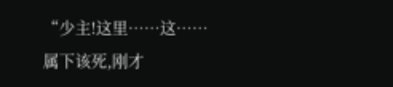“少主!这里……这……属下该死,刚才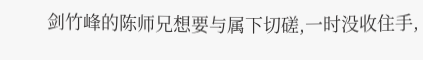剑竹峰的陈师兄想要与属下切磋,一时没收住手,